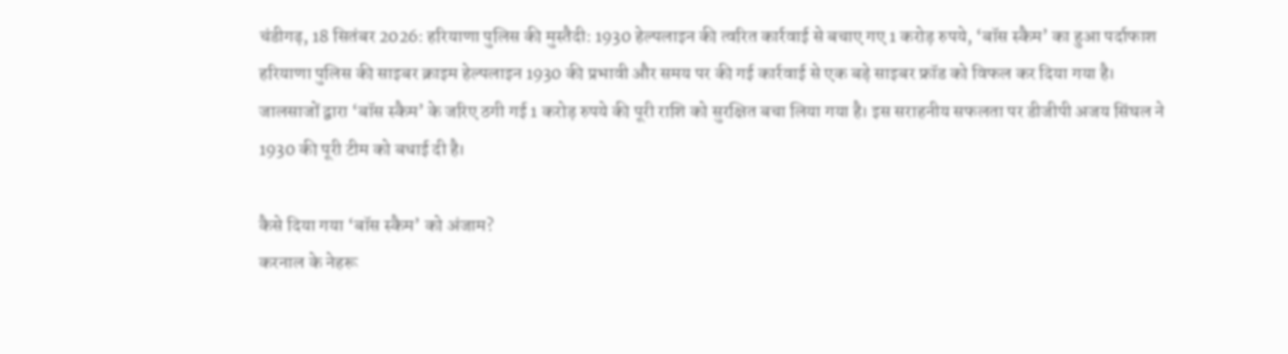चंडीगढ़, 18 सितंबर 2026: हरियाणा पुलिस की मुस्तैदी: 1930 हेल्पलाइन की त्वरित कार्रवाई से बचाए गए 1 करोड़ रुपये, ‘बॉस स्कैम’ का हुआ पर्दाफाश
हरियाणा पुलिस की साइबर क्राइम हेल्पलाइन 1930 की प्रभावी और समय पर की गई कार्रवाई से एक बड़े साइबर फ्रॉड को विफल कर दिया गया है। जालसाजों द्वारा ‘बॉस स्कैम’ के जरिए ठगी गई 1 करोड़ रुपये की पूरी राशि को सुरक्षित बचा लिया गया है। इस सराहनीय सफलता पर डीजीपी अजय सिंघल ने 1930 की पूरी टीम को बधाई दी है।

कैसे दिया गया ‘बॉस स्कैम’ को अंजाम?
करनाल के नेहरू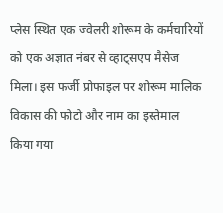प्लेस स्थित एक ज्वेलरी शोरूम के कर्मचारियों को एक अज्ञात नंबर से व्हाट्सएप मैसेज मिला। इस फर्जी प्रोफाइल पर शोरूम मालिक विकास की फोटो और नाम का इस्तेमाल किया गया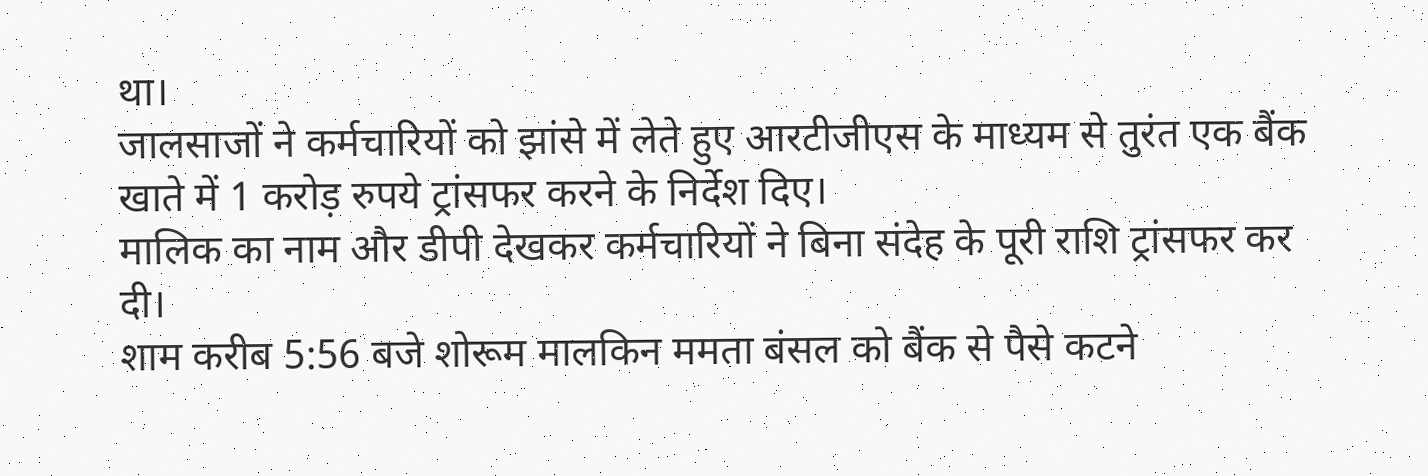था।
जालसाजों ने कर्मचारियों को झांसे में लेते हुए आरटीजीएस के माध्यम से तुरंत एक बैंक खाते में 1 करोड़ रुपये ट्रांसफर करने के निर्देश दिए।
मालिक का नाम और डीपी देखकर कर्मचारियों ने बिना संदेह के पूरी राशि ट्रांसफर कर दी।
शाम करीब 5:56 बजे शोरूम मालकिन ममता बंसल को बैंक से पैसे कटने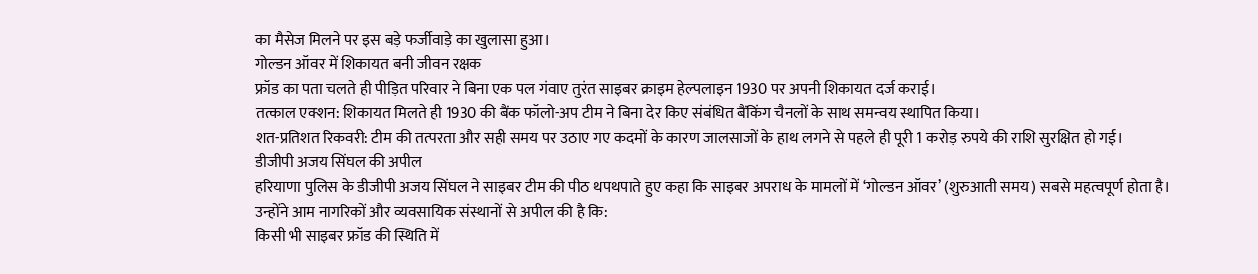का मैसेज मिलने पर इस बड़े फर्जीवाड़े का खुलासा हुआ।
गोल्डन ऑवर में शिकायत बनी जीवन रक्षक
फ्रॉड का पता चलते ही पीड़ित परिवार ने बिना एक पल गंवाए तुरंत साइबर क्राइम हेल्पलाइन 1930 पर अपनी शिकायत दर्ज कराई।
तत्काल एक्शन: शिकायत मिलते ही 1930 की बैंक फॉलो-अप टीम ने बिना देर किए संबंधित बैंकिंग चैनलों के साथ समन्वय स्थापित किया।
शत-प्रतिशत रिकवरी: टीम की तत्परता और सही समय पर उठाए गए कदमों के कारण जालसाजों के हाथ लगने से पहले ही पूरी 1 करोड़ रुपये की राशि सुरक्षित हो गई।
डीजीपी अजय सिंघल की अपील
हरियाणा पुलिस के डीजीपी अजय सिंघल ने साइबर टीम की पीठ थपथपाते हुए कहा कि साइबर अपराध के मामलों में ‘गोल्डन ऑवर’ (शुरुआती समय) सबसे महत्वपूर्ण होता है। उन्होंने आम नागरिकों और व्यवसायिक संस्थानों से अपील की है कि:
किसी भी साइबर फ्रॉड की स्थिति में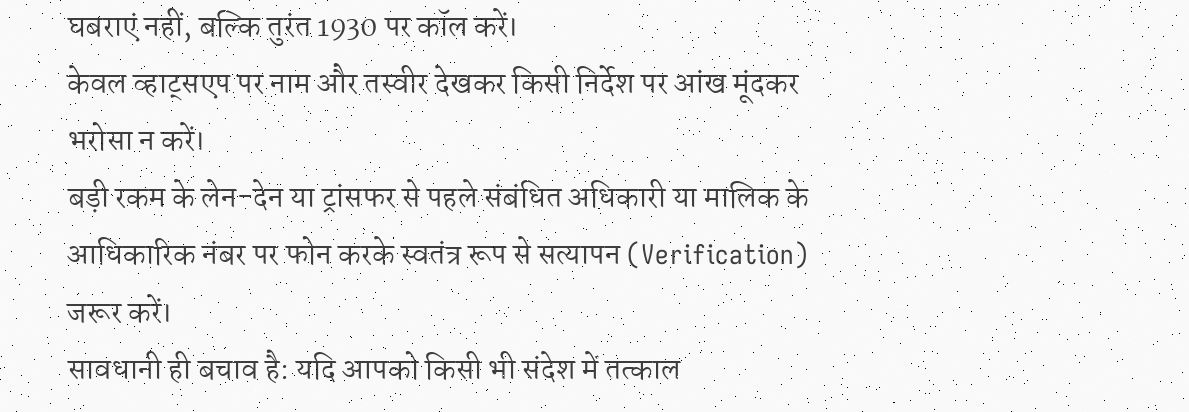घबराएं नहीं, बल्कि तुरंत 1930 पर कॉल करें।
केवल व्हाट्सएप पर नाम और तस्वीर देखकर किसी निर्देश पर आंख मूंदकर भरोसा न करें।
बड़ी रकम के लेन-देन या ट्रांसफर से पहले संबंधित अधिकारी या मालिक के आधिकारिक नंबर पर फोन करके स्वतंत्र रूप से सत्यापन (Verification) जरूर करें।
सावधानी ही बचाव है: यदि आपको किसी भी संदेश में तत्काल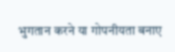भुगतान करने या गोपनीयता बनाए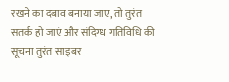रखने का दबाव बनाया जाए, तो तुरंत सतर्क हो जाएं और संदिग्ध गतिविधि की सूचना तुरंत साइबर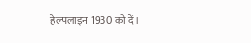हेल्पलाइन 1930 को दें।